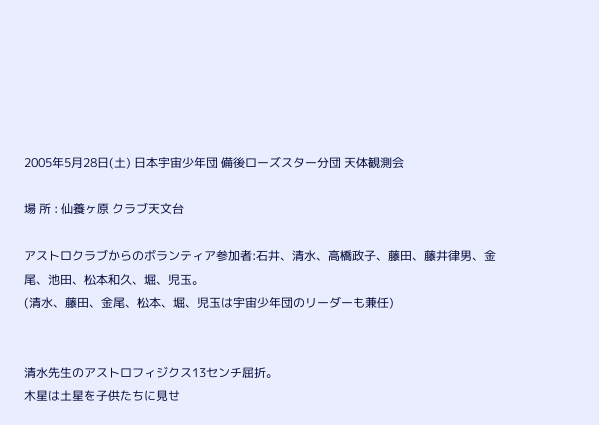2005年5月28日(土) 日本宇宙少年団 備後ローズスター分団 天体観測会

場 所 : 仙養ヶ原 クラブ天文台

アストロクラブからのボランティア参加者:石井、清水、高橋政子、藤田、藤井律男、金尾、池田、松本和久、堀、児玉。
(清水、藤田、金尾、松本、堀、児玉は宇宙少年団のリーダーも兼任)


清水先生のアストロフィジクス13センチ屈折。
木星は土星を子供たちに見せ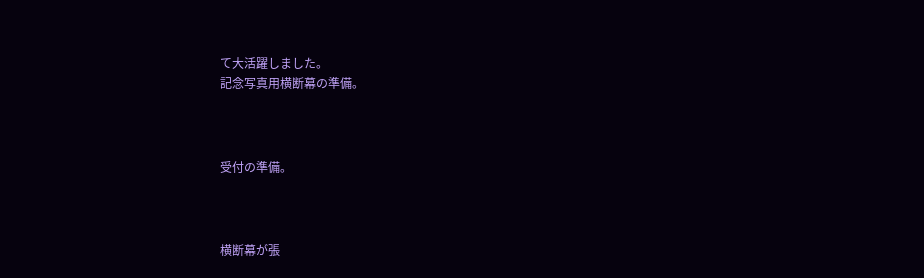て大活躍しました。
記念写真用横断幕の準備。



受付の準備。



横断幕が張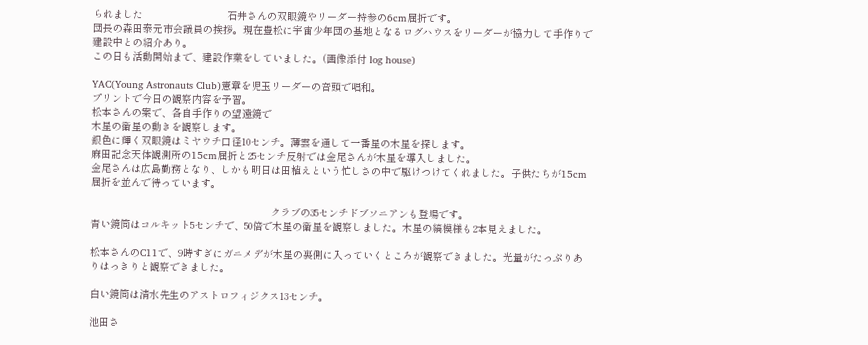られました                            石井さんの双眼鏡やリーダー持参の6cm屈折です。
団長の森田泰元市会議員の挨拶。現在豊松に宇宙少年団の基地となるログハウスをリーダーが協力して手作りで建設中との紹介あり。
この日も活動開始まで、建設作業をしていました。(画像添付 log house)

YAC(Young Astronauts Club)憲章を児玉リーダーの音頭で唱和。
プリントで今日の観察内容を予習。
松本さんの案で、各自手作りの望遠鏡で
木星の衛星の動きを観察します。
銀色に輝く双眼鏡はミヤウチ口径10センチ。薄雲を通して一番星の木星を探します。
麻田記念天体観測所の15cm屈折と25センチ反射では金尾さんが木星を導入しました。
金尾さんは広島勤務となり、しかも明日は田植えという忙しさの中で駆けつけてくれました。子供たちが15cm屈折を並んで待っています。

                                                            クラブの35センチドブソニアンも登場です。
青い鏡筒はコルキット5センチで、50倍で木星の衛星を観察しました。木星の縞模様も2本見えました。

松本さんのC11で、9時すぎにガニメデが木星の裏側に入っていくところが観察できました。光量がたっぷりありはっきりと観察できました。

白い鏡筒は清水先生のアストロフィジクス13センチ。

池田さ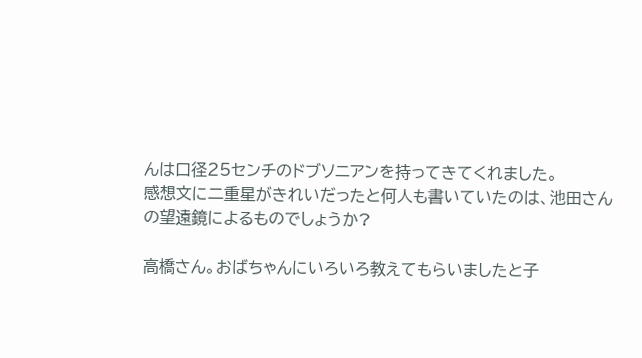んは口径25センチのドブソニアンを持ってきてくれました。
感想文に二重星がきれいだったと何人も書いていたのは、池田さんの望遠鏡によるものでしょうか?

高橋さん。おばちゃんにいろいろ教えてもらいましたと子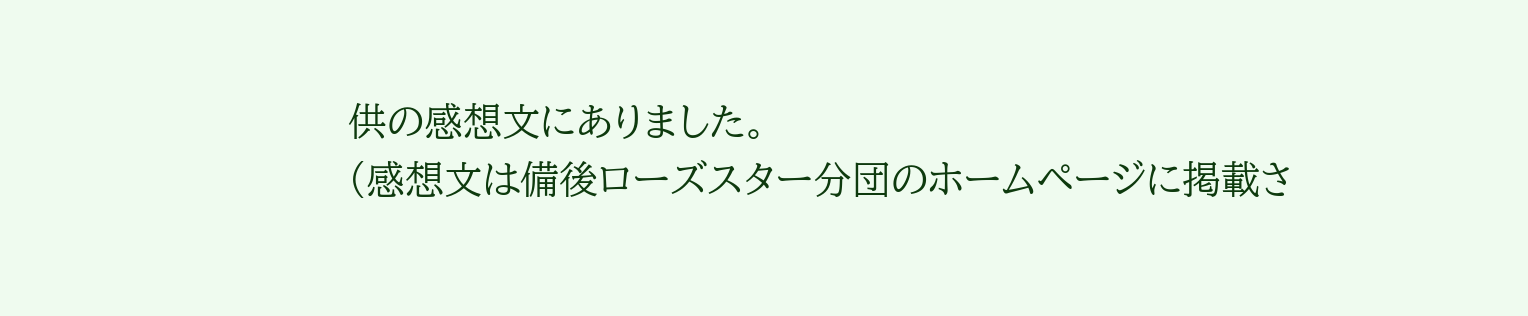供の感想文にありました。
(感想文は備後ローズスター分団のホームページに掲載さ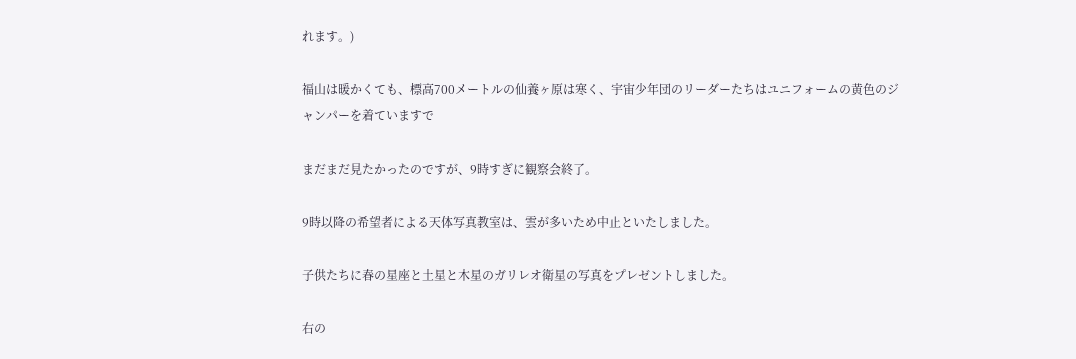れます。)

福山は暖かくても、標高700メートルの仙養ヶ原は寒く、宇宙少年団のリーダーたちはユニフォームの黄色のジャンパーを着ていますで

まだまだ見たかったのですが、9時すぎに観察会終了。

9時以降の希望者による天体写真教室は、雲が多いため中止といたしました。

子供たちに春の星座と土星と木星のガリレオ衛星の写真をプレゼントしました。

右の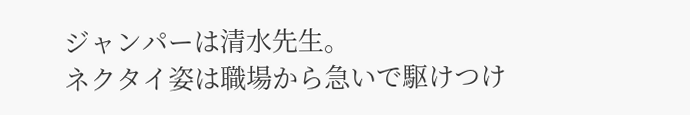ジャンパーは清水先生。
ネクタイ姿は職場から急いで駆けつけ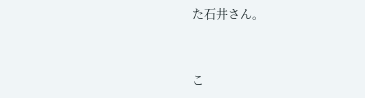た石井さん。


こ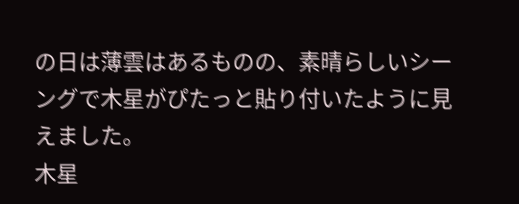の日は薄雲はあるものの、素晴らしいシーングで木星がぴたっと貼り付いたように見えました。
木星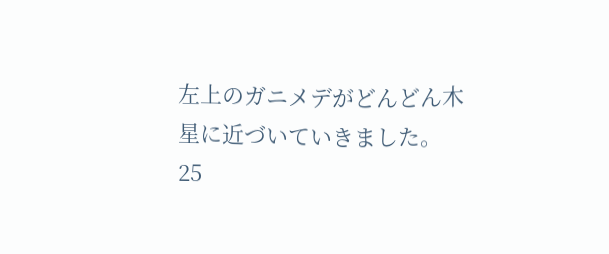左上のガニメデがどんどん木星に近づいていきました。
25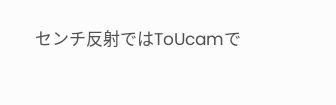センチ反射ではToUcamで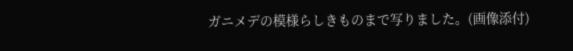ガニメデの模様らしきものまで写りました。(画像添付)